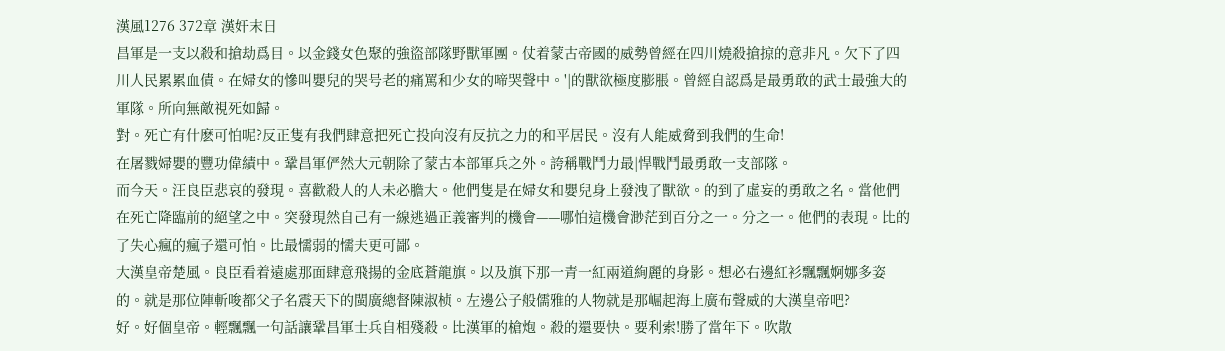漢風1276 372章 漢奸末日
昌軍是一支以殺和搶劫爲目。以金錢女色聚的強盜部隊野獸軍團。仗着蒙古帝國的威勢曾經在四川燒殺搶掠的意非凡。欠下了四川人民累累血債。在婦女的慘叫嬰兒的哭号老的痛罵和少女的啼哭聲中。'|的獸欲極度膨脹。曾經自認爲是最勇敢的武士最強大的軍隊。所向無敵視死如歸。
對。死亡有什麽可怕呢?反正隻有我們肆意把死亡投向沒有反抗之力的和平居民。沒有人能威脅到我們的生命!
在屠戮婦嬰的豐功偉績中。鞏昌軍俨然大元朝除了蒙古本部軍兵之外。誇稱戰鬥力最|悍戰鬥最勇敢一支部隊。
而今天。汪良臣悲哀的發現。喜歡殺人的人未必膽大。他們隻是在婦女和嬰兒身上發洩了獸欲。的到了虛妄的勇敢之名。當他們在死亡降臨前的絕望之中。突發現然自己有一線逃過正義審判的機會——哪怕這機會渺茫到百分之一。分之一。他們的表現。比的了失心瘋的瘋子還可怕。比最懦弱的懦夫更可鄙。
大漢皇帝楚風。良臣看着遠處那面肆意飛揚的金底蒼龍旗。以及旗下那一青一紅兩道絢麗的身影。想必右邊紅衫飄飄婀娜多姿的。就是那位陣斬唆都父子名震天下的閩廣總督陳淑桢。左邊公子般儒雅的人物就是那崛起海上廣布聲威的大漢皇帝吧?
好。好個皇帝。輕飄飄一句話讓鞏昌軍士兵自相殘殺。比漢軍的槍炮。殺的還要快。要利索!勝了當年下。吹散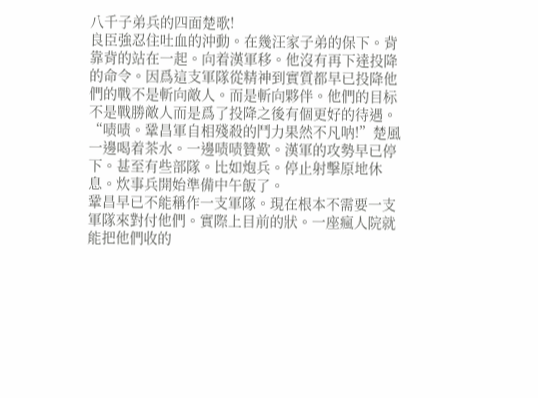八千子弟兵的四面楚歌!
良臣強忍住吐血的沖動。在幾汪家子弟的保下。背靠背的站在一起。向着漢軍移。他沒有再下達投降的命令。因爲這支軍隊從精神到實質都早已投降他們的戰不是斬向敵人。而是斬向夥伴。他們的目标不是戰勝敵人而是爲了投降之後有個更好的待遇。
“啧啧。鞏昌軍自相殘殺的鬥力果然不凡呐!”楚風一邊喝着茶水。一邊啧啧贊歎。漢軍的攻勢早已停下。甚至有些部隊。比如炮兵。停止射擊原地休息。炊事兵開始準備中午飯了。
鞏昌早已不能稱作一支軍隊。現在根本不需要一支軍隊來對付他們。實際上目前的狀。一座瘋人院就能把他們收的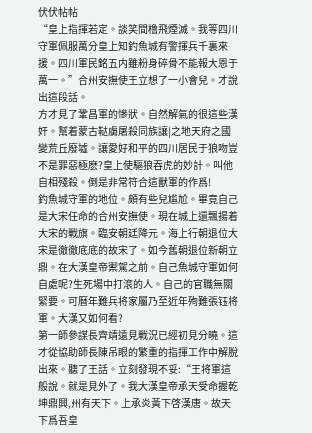伏伏帖帖
“皇上指揮若定。談笑間橹飛煙滅。我等四川守軍佩服萬分皇上知釣魚城有警揮兵千裏來援。四川軍民銘五内雖粉身碎骨不能報大恩于萬一。”合州安撫使王立想了一小會兒。才說出這段話。
方才見了鞏昌軍的慘狀。自然解氣的很這些漢奸。幫着蒙古鞑虜屠殺同族讓|之地天府之國變荒丘廢墟。讓愛好和平的四川居民于狼吻豈不是罪惡極麽?皇上使驅狼吞虎的妙計。叫他自相殘殺。倒是非常符合這獸軍的作爲!
釣魚城守軍的地位。頗有些兒尴尬。畢竟自己是大宋任命的合州安撫使。現在城上還飄揚着大宋的戰旗。臨安朝廷降元。海上行朝退位大宋是徹徹底底的故宋了。如今舊朝退位新朝立鼎。在大漢皇帝禦駕之前。自己魚城守軍如何自處呢?生死場中打滾的人。自己的官職無關緊要。可曆年難兵将家屬乃至近年殉難張钰将軍。大漢又如何看?
第一師參謀長齊靖遠見戰況已經初見分曉。這才從協助師長陳吊眼的繁重的指揮工作中解脫出來。聽了王話。立刻發現不妥:“王将軍這般說。就是見外了。我大漢皇帝承天受命握乾坤鼎興,州有天下。上承炎黃下啓漢唐。故天下爲吾皇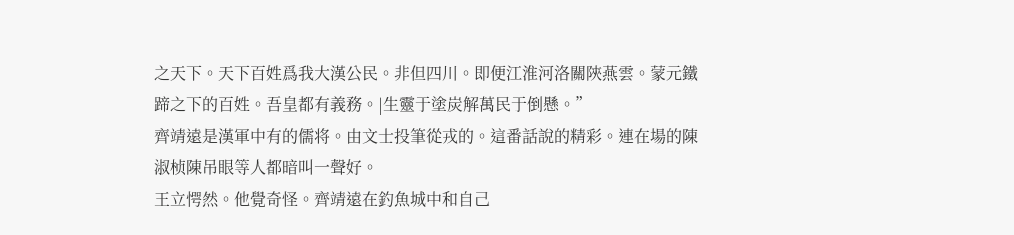之天下。天下百姓爲我大漢公民。非但四川。即便江淮河洛關陝燕雲。蒙元鐵蹄之下的百姓。吾皇都有義務。|生靈于塗炭解萬民于倒懸。”
齊靖遠是漢軍中有的儒将。由文士投筆從戎的。這番話說的精彩。連在場的陳淑桢陳吊眼等人都暗叫一聲好。
王立愕然。他覺奇怪。齊靖遠在釣魚城中和自己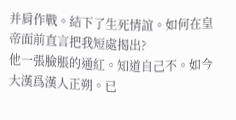并肩作戰。結下了生死情誼。如何在皇帝面前直言把我短處揭出?
他一張臉脹的通紅。知道自己不。如今大漢爲漢人正朔。已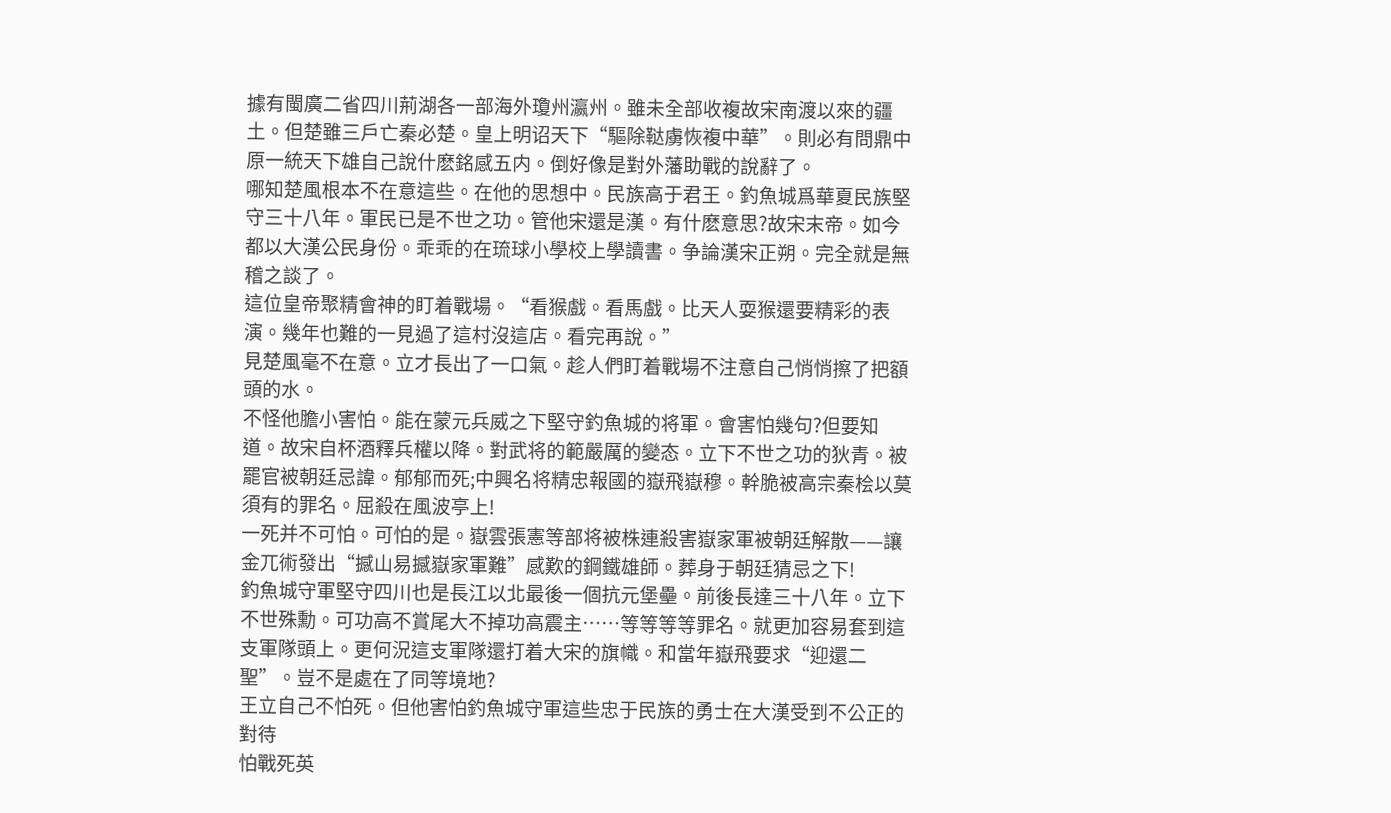據有閩廣二省四川荊湖各一部海外瓊州瀛州。雖未全部收複故宋南渡以來的疆土。但楚雖三戶亡秦必楚。皇上明诏天下“驅除鞑虜恢複中華”。則必有問鼎中原一統天下雄自己說什麽銘感五内。倒好像是對外藩助戰的說辭了。
哪知楚風根本不在意這些。在他的思想中。民族高于君王。釣魚城爲華夏民族堅守三十八年。軍民已是不世之功。管他宋還是漢。有什麽意思?故宋末帝。如今都以大漢公民身份。乖乖的在琉球小學校上學讀書。争論漢宋正朔。完全就是無稽之談了。
這位皇帝聚精會神的盯着戰場。“看猴戲。看馬戲。比天人耍猴還要精彩的表演。幾年也難的一見過了這村沒這店。看完再說。”
見楚風毫不在意。立才長出了一口氣。趁人們盯着戰場不注意自己悄悄擦了把額頭的水。
不怪他膽小害怕。能在蒙元兵威之下堅守釣魚城的将軍。會害怕幾句?但要知道。故宋自杯酒釋兵權以降。對武将的範嚴厲的變态。立下不世之功的狄青。被罷官被朝廷忌諱。郁郁而死;中興名将精忠報國的嶽飛嶽穆。幹脆被高宗秦桧以莫須有的罪名。屈殺在風波亭上!
一死并不可怕。可怕的是。嶽雲張憲等部将被株連殺害嶽家軍被朝廷解散——讓金兀術發出“撼山易撼嶽家軍難”感歎的鋼鐵雄師。葬身于朝廷猜忌之下!
釣魚城守軍堅守四川也是長江以北最後一個抗元堡壘。前後長達三十八年。立下不世殊勳。可功高不賞尾大不掉功高震主……等等等等罪名。就更加容易套到這支軍隊頭上。更何況這支軍隊還打着大宋的旗幟。和當年嶽飛要求“迎還二聖”。豈不是處在了同等境地?
王立自己不怕死。但他害怕釣魚城守軍這些忠于民族的勇士在大漢受到不公正的對待
怕戰死英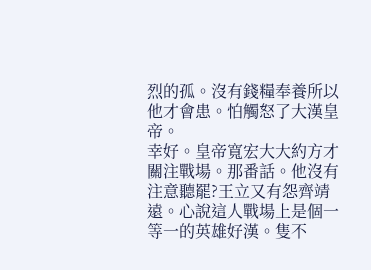烈的孤。沒有錢糧奉養所以他才會患。怕觸怒了大漢皇帝。
幸好。皇帝寬宏大大約方才關注戰場。那番話。他沒有注意聽罷?王立又有怨齊靖遠。心說這人戰場上是個一等一的英雄好漢。隻不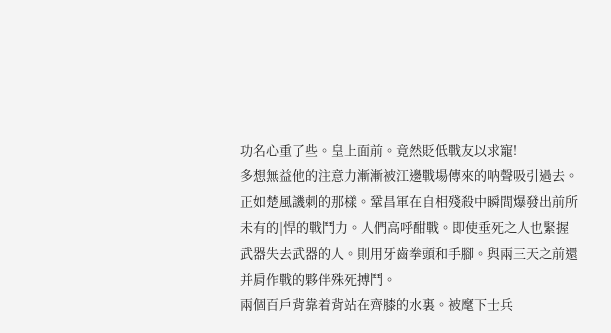功名心重了些。皇上面前。竟然貶低戰友以求寵!
多想無益他的注意力漸漸被江邊戰場傳來的呐聲吸引過去。
正如楚風譏刺的那樣。鞏昌軍在自相殘殺中瞬間爆發出前所未有的|悍的戰鬥力。人們高呼酣戰。即使垂死之人也緊握武器失去武器的人。則用牙齒拳頭和手腳。與兩三天之前還并肩作戰的夥伴殊死搏鬥。
兩個百戶背靠着背站在齊膝的水裏。被麾下士兵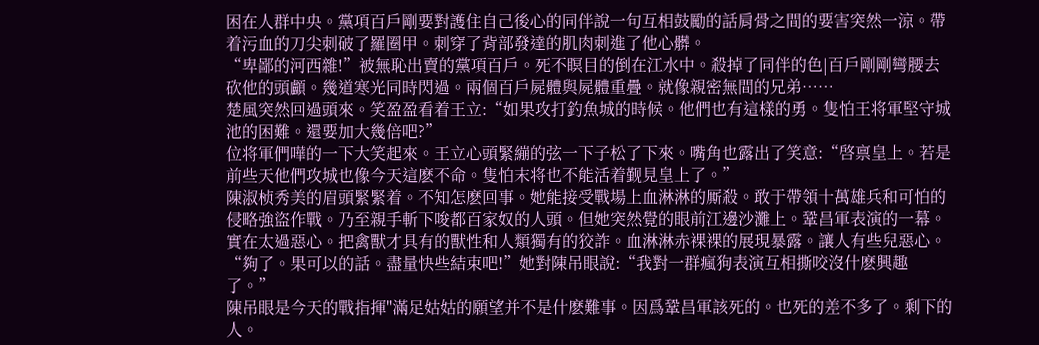困在人群中央。黨項百戶剛要對護住自己後心的同伴說一句互相鼓勵的話肩骨之間的要害突然一涼。帶着污血的刀尖刺破了羅圈甲。刺穿了背部發達的肌肉刺進了他心髒。
“卑鄙的河西雜!”被無恥出賣的黨項百戶。死不瞑目的倒在江水中。殺掉了同伴的色|百戶剛剛彎腰去砍他的頭顱。幾道寒光同時閃過。兩個百戶屍體與屍體重疊。就像親密無間的兄弟……
楚風突然回過頭來。笑盈盈看着王立:“如果攻打釣魚城的時候。他們也有這樣的勇。隻怕王将軍堅守城池的困難。還要加大幾倍吧?”
位将軍們嘩的一下大笑起來。王立心頭緊繃的弦一下子松了下來。嘴角也露出了笑意:“啓禀皇上。若是前些天他們攻城也像今天這麽不命。隻怕末将也不能活着觐見皇上了。”
陳淑桢秀美的眉頭緊緊着。不知怎麽回事。她能接受戰場上血淋淋的厮殺。敢于帶領十萬雄兵和可怕的侵略強盜作戰。乃至親手斬下唆都百家奴的人頭。但她突然覺的眼前江邊沙灘上。鞏昌軍表演的一幕。實在太過惡心。把禽獸才具有的獸性和人類獨有的狡詐。血淋淋赤裸裸的展現暴露。讓人有些兒惡心。
“夠了。果可以的話。盡量快些結束吧!”她對陳吊眼說:“我對一群瘋狗表演互相撕咬沒什麽興趣了。”
陳吊眼是今天的戰指揮"滿足姑姑的願望并不是什麽難事。因爲鞏昌軍該死的。也死的差不多了。剩下的人。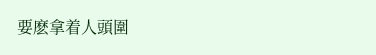要麽拿着人頭圍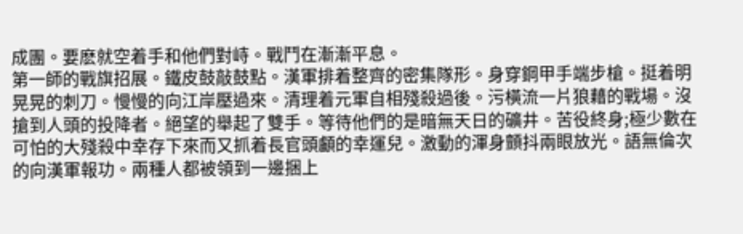成團。要麽就空着手和他們對峙。戰鬥在漸漸平息。
第一師的戰旗招展。鐵皮鼓敲鼓點。漢軍排着整齊的密集隊形。身穿鋼甲手端步槍。挺着明晃晃的刺刀。慢慢的向江岸壓過來。清理着元軍自相殘殺過後。污橫流一片狼藉的戰場。沒搶到人頭的投降者。絕望的舉起了雙手。等待他們的是暗無天日的礦井。苦役終身;極少數在可怕的大殘殺中幸存下來而又抓着長官頭顱的幸運兒。激動的渾身顫抖兩眼放光。語無倫次的向漢軍報功。兩種人都被領到一邊捆上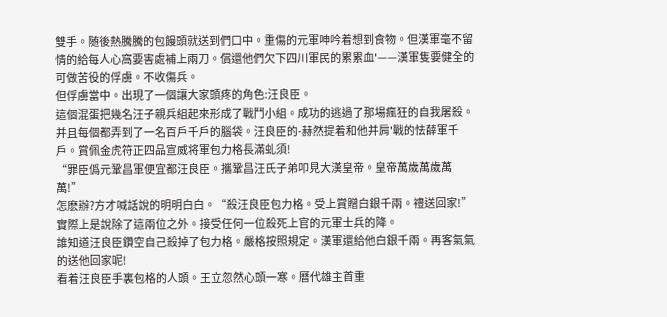雙手。随後熱騰騰的包饅頭就送到們口中。重傷的元軍呻吟着想到食物。但漢軍毫不留情的給每人心窩要害處補上兩刀。償還他們欠下四川軍民的累累血'——漢軍隻要健全的可做苦役的俘虜。不收傷兵。
但俘虜當中。出現了一個讓大家頭疼的角色:汪良臣。
這個混蛋把幾名汪子親兵組起來形成了戰鬥小組。成功的逃過了那場瘋狂的自我屠殺。并且每個都弄到了一名百戶千戶的腦袋。汪良臣的-赫然提着和他并肩'戰的怯薛軍千戶。賞佩金虎符正四品宣威将軍包力格長滿虬須!
“罪臣僞元鞏昌軍便宜都汪良臣。攜鞏昌汪氏子弟叩見大漢皇帝。皇帝萬歲萬歲萬萬!”
怎麽辦?方才喊話說的明明白白。“殺汪良臣包力格。受上賞贈白銀千兩。禮送回家!”實際上是說除了這兩位之外。接受任何一位殺死上官的元軍士兵的降。
誰知道汪良臣鑽空自己殺掉了包力格。嚴格按照規定。漢軍還給他白銀千兩。再客氣氣的送他回家呢!
看着汪良臣手裏包格的人頭。王立忽然心頭一寒。曆代雄主首重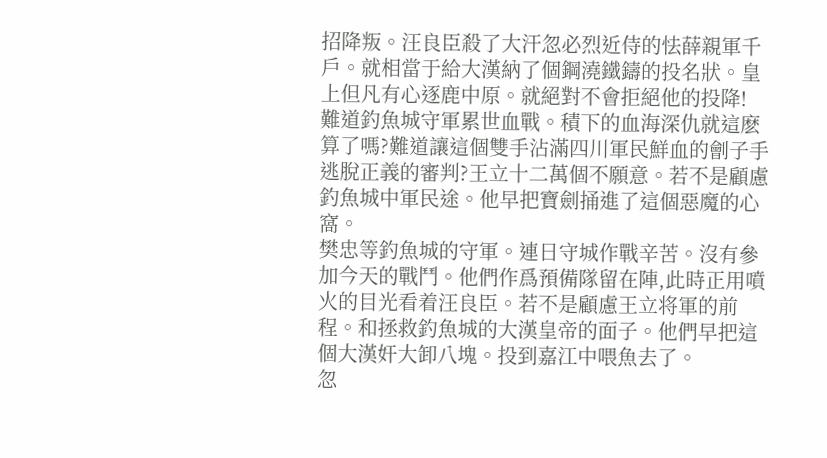招降叛。汪良臣殺了大汗忽必烈近侍的怯薛親軍千戶。就相當于給大漢納了個鋼澆鐵鑄的投名狀。皇上但凡有心逐鹿中原。就絕對不會拒絕他的投降!
難道釣魚城守軍累世血戰。積下的血海深仇就這麽算了嗎?難道讓這個雙手沾滿四川軍民鮮血的劊子手逃脫正義的審判?王立十二萬個不願意。若不是顧慮釣魚城中軍民途。他早把寶劍捅進了這個惡魔的心窩。
樊忠等釣魚城的守軍。連日守城作戰辛苦。沒有參加今天的戰鬥。他們作爲預備隊留在陣,此時正用噴火的目光看着汪良臣。若不是顧慮王立将軍的前程。和拯救釣魚城的大漢皇帝的面子。他們早把這個大漢奸大卸八塊。投到嘉江中喂魚去了。
忽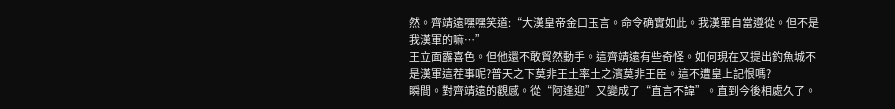然。齊靖遠嘿嘿笑道:“大漢皇帝金口玉言。命令确實如此。我漢軍自當遵從。但不是我漢軍的嘛…”
王立面露喜色。但他還不敢貿然動手。這齊靖遠有些奇怪。如何現在又提出釣魚城不是漢軍這茬事呢?普天之下莫非王土率土之濱莫非王臣。這不遭皇上記恨嗎?
瞬間。對齊靖遠的觀感。從“阿逢迎”又變成了“直言不諱”。直到今後相處久了。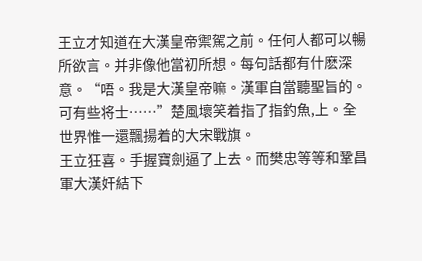王立才知道在大漢皇帝禦駕之前。任何人都可以暢所欲言。并非像他當初所想。每句話都有什麽深意。“唔。我是大漢皇帝嘛。漢軍自當聽聖旨的。可有些将士……”楚風壞笑着指了指釣魚,上。全世界惟一還飄揚着的大宋戰旗。
王立狂喜。手握寶劍逼了上去。而樊忠等等和鞏昌軍大漢奸結下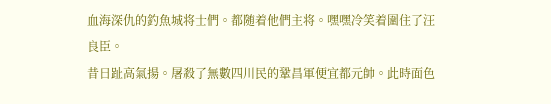血海深仇的釣魚城将士們。都随着他們主将。嘿嘿冷笑着圍住了汪良臣。
昔日趾高氣揚。屠殺了無數四川民的鞏昌軍便宜都元帥。此時面色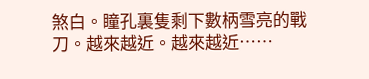煞白。瞳孔裏隻剩下數柄雪亮的戰刀。越來越近。越來越近……